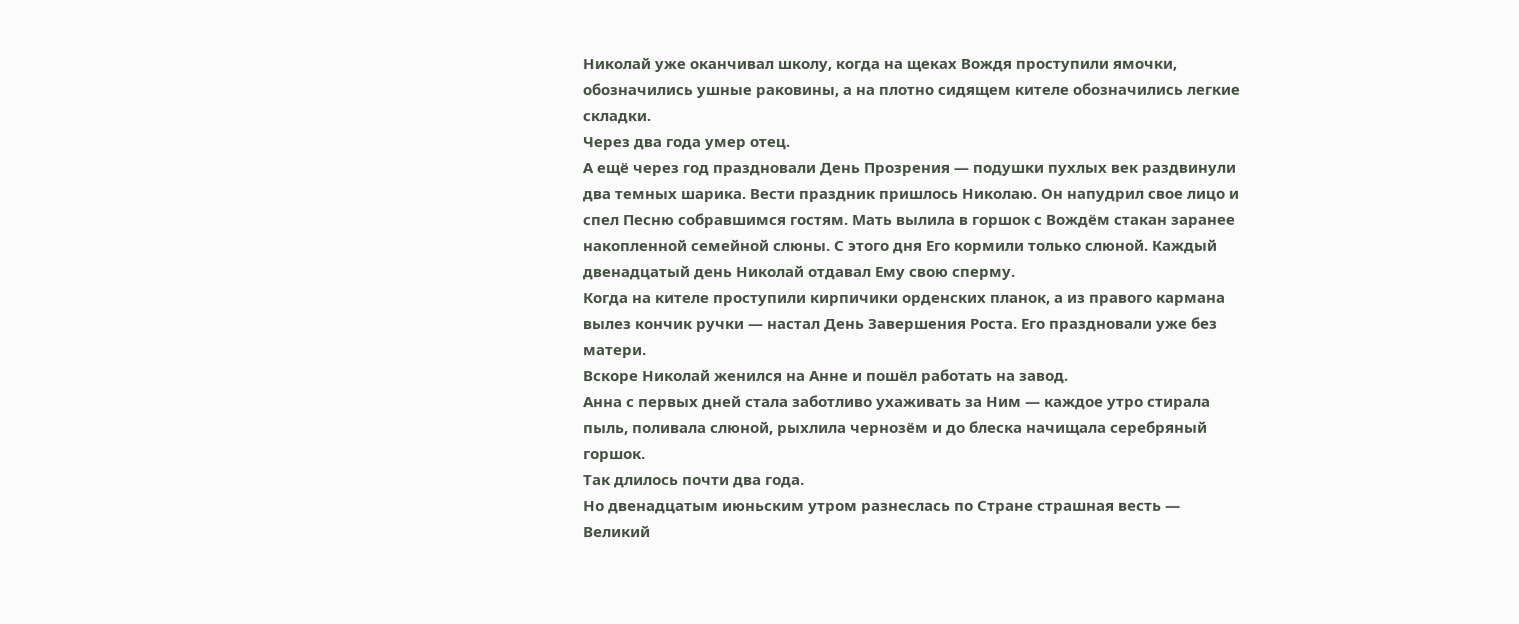Николай уже оканчивал школу, когда на щеках Вождя проступили ямочки, обозначились ушные раковины, а на плотно сидящем кителе обозначились легкие складки.
Через два года умер отец.
А ещё через год праздновали День Прозрения — подушки пухлых век раздвинули два темных шарика. Вести праздник пришлось Николаю. Он напудрил свое лицо и спел Песню собравшимся гостям. Мать вылила в горшок с Вождём стакан заранее накопленной семейной слюны. С этого дня Его кормили только слюной. Каждый двенадцатый день Николай отдавал Ему свою сперму.
Когда на кителе проступили кирпичики орденских планок, а из правого кармана вылез кончик ручки — настал День Завершения Роста. Его праздновали уже без матери.
Вскоре Николай женился на Анне и пошёл работать на завод.
Анна с первых дней стала заботливо ухаживать за Ним — каждое утро стирала пыль, поливала слюной, рыхлила чернозём и до блеска начищала серебряный горшок.
Так длилось почти два года.
Но двенадцатым июньским утром разнеслась по Стране страшная весть — Великий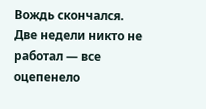Вождь скончался.
Две недели никто не работал — все оцепенело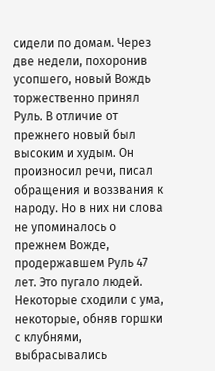сидели по домам. Через две недели, похоронив усопшего, новый Вождь торжественно принял Руль. В отличие от прежнего новый был высоким и худым. Он произносил речи, писал обращения и воззвания к народу. Но в них ни слова не упоминалось о прежнем Вожде, продержавшем Руль 47 лет. Это пугало людей. Некоторые сходили с ума, некоторые, обняв горшки с клубнями, выбрасывались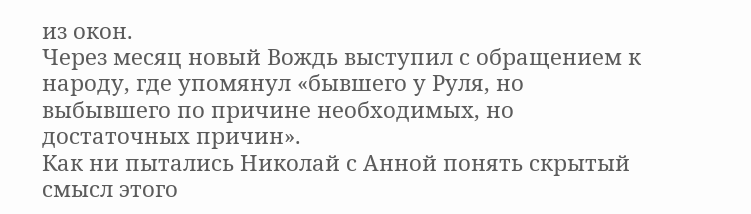из окон.
Через месяц новый Вождь выступил с обращением к народу, где упомянул «бывшего у Руля, но выбывшего по причине необходимых, но достаточных причин».
Как ни пытались Николай с Анной понять скрытый смысл этого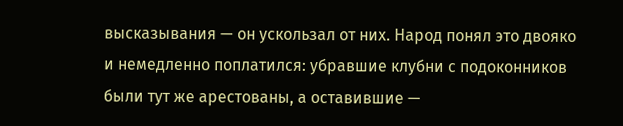высказывания — он ускользал от них. Народ понял это двояко и немедленно поплатился: убравшие клубни с подоконников были тут же арестованы, а оставившие —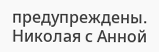предупреждены. Николая с Анной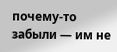почему-то забыли — им не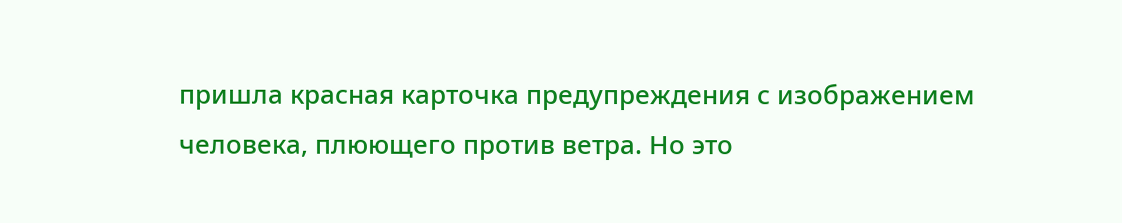пришла красная карточка предупреждения с изображением человека, плюющего против ветра. Но это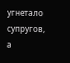угнетало супругов, а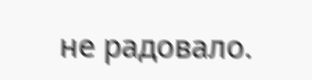не радовало.